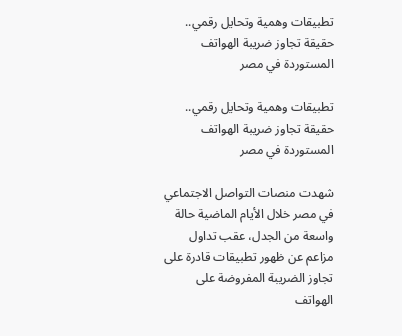تطبيقات وهمية وتحايل رقمي.. حقيقة تجاوز ضريبة الهواتف المستوردة في مصر

تطبيقات وهمية وتحايل رقمي.. حقيقة تجاوز ضريبة الهواتف المستوردة في مصر

شهدت منصات التواصل الاجتماعي في مصر خلال الأيام الماضية حالة واسعة من الجدل، عقب تداول مزاعم عن ظهور تطبيقات قادرة على تجاوز الضريبة المفروضة على الهواتف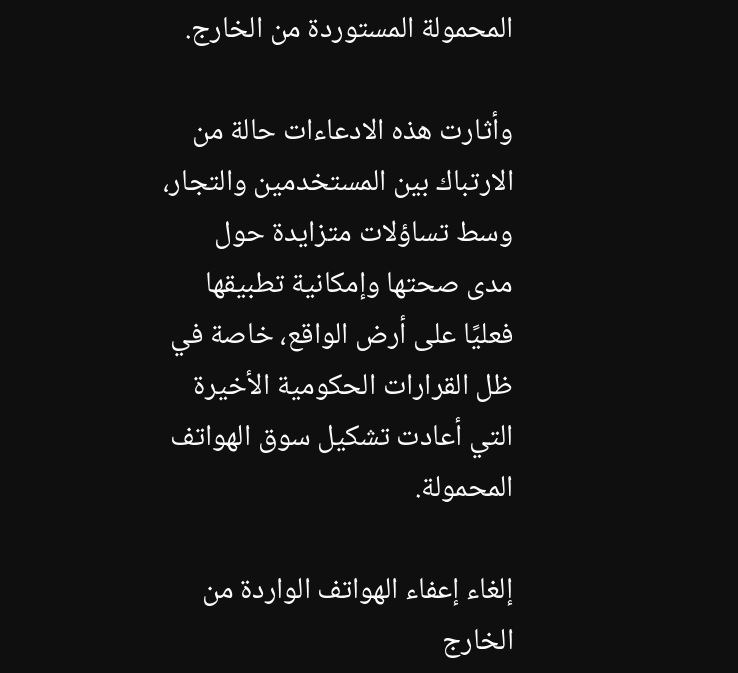المحمولة المستوردة من الخارج.

وأثارت هذه الادعاءات حالة من الارتباك بين المستخدمين والتجار، وسط تساؤلات متزايدة حول مدى صحتها وإمكانية تطبيقها فعليًا على أرض الواقع، خاصة في ظل القرارات الحكومية الأخيرة التي أعادت تشكيل سوق الهواتف المحمولة.

إلغاء إعفاء الهواتف الواردة من الخارج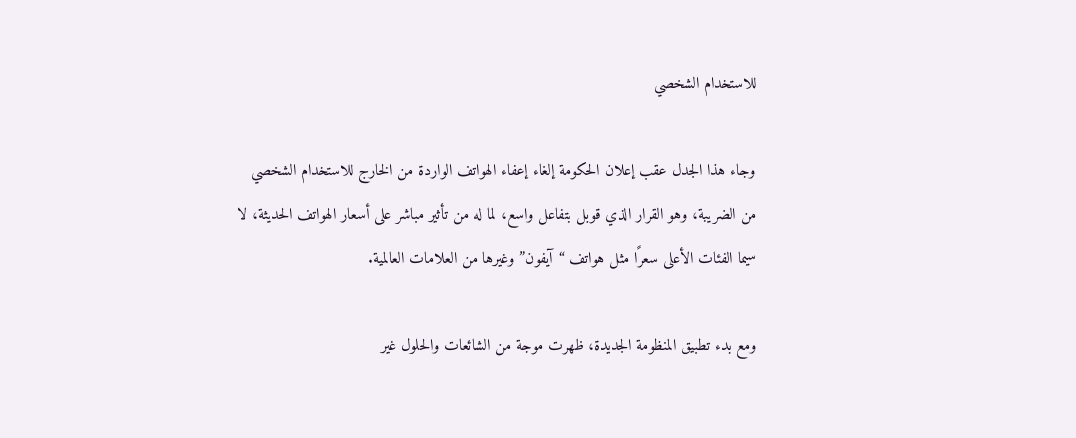للاستخدام الشخصي

وجاء هذا الجدل عقب إعلان الحكومة إلغاء إعفاء الهواتف الواردة من الخارج للاستخدام الشخصي من الضريبة، وهو القرار الذي قوبل بتفاعل واسع، لما له من تأثير مباشر على أسعار الهواتف الحديثة، لا سيما الفئات الأعلى سعرًا مثل هواتف “آيفون” وغيرها من العلامات العالمية.

ومع بدء تطبيق المنظومة الجديدة، ظهرت موجة من الشائعات والحلول غير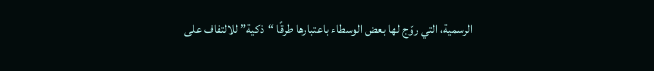الرسمية، التي روّج لها بعض الوسطاء باعتبارها طرقًا “ذكية” للالتفاف على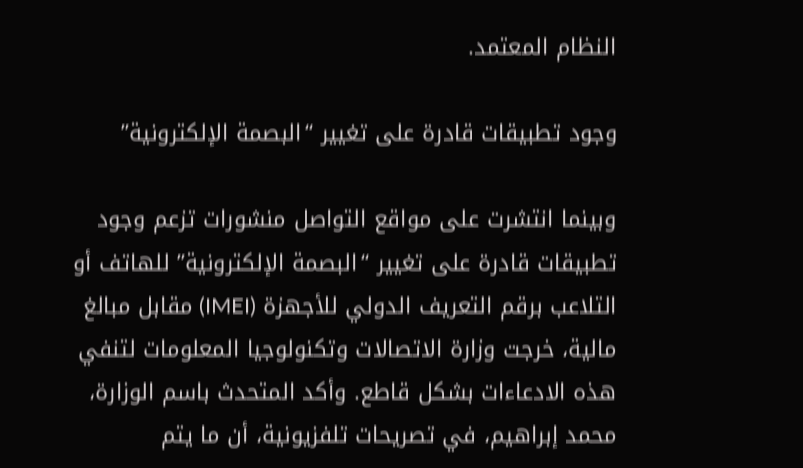النظام المعتمد.

وجود تطبيقات قادرة على تغيير “البصمة الإلكترونية”

وبينما انتشرت على مواقع التواصل منشورات تزعم وجود تطبيقات قادرة على تغيير “البصمة الإلكترونية” للهاتف أو التلاعب برقم التعريف الدولي للأجهزة (IMEI) مقابل مبالغ مالية، خرجت وزارة الاتصالات وتكنولوجيا المعلومات لتنفي هذه الادعاءات بشكل قاطع. وأكد المتحدث باسم الوزارة، محمد إبراهيم، في تصريحات تلفزيونية، أن ما يتم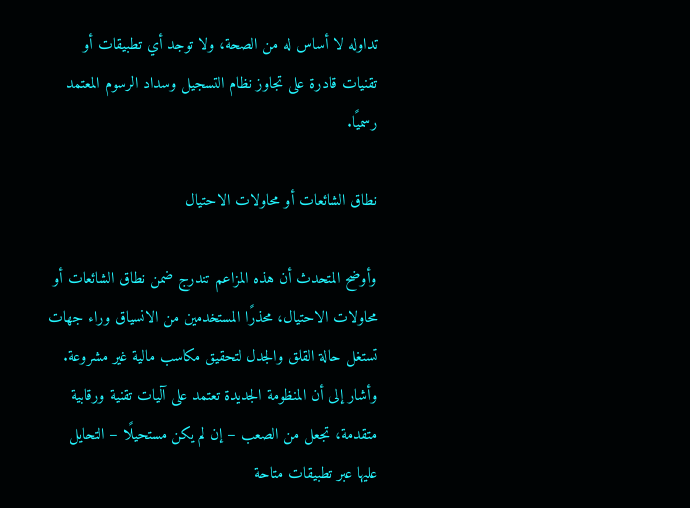تداوله لا أساس له من الصحة، ولا توجد أي تطبيقات أو تقنيات قادرة على تجاوز نظام التسجيل وسداد الرسوم المعتمد رسميًا.

نطاق الشائعات أو محاولات الاحتيال

وأوضح المتحدث أن هذه المزاعم تندرج ضمن نطاق الشائعات أو محاولات الاحتيال، محذرًا المستخدمين من الانسياق وراء جهات تستغل حالة القلق والجدل لتحقيق مكاسب مالية غير مشروعة. وأشار إلى أن المنظومة الجديدة تعتمد على آليات تقنية ورقابية متقدمة، تجعل من الصعب – إن لم يكن مستحيلًا – التحايل عليها عبر تطبيقات متاحة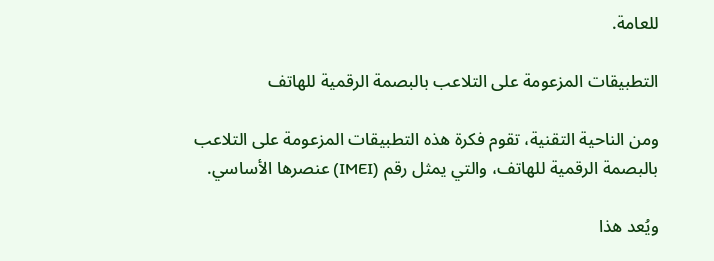للعامة.

التطبيقات المزعومة على التلاعب بالبصمة الرقمية للهاتف

ومن الناحية التقنية، تقوم فكرة هذه التطبيقات المزعومة على التلاعب بالبصمة الرقمية للهاتف، والتي يمثل رقم (IMEI) عنصرها الأساسي.

ويُعد هذا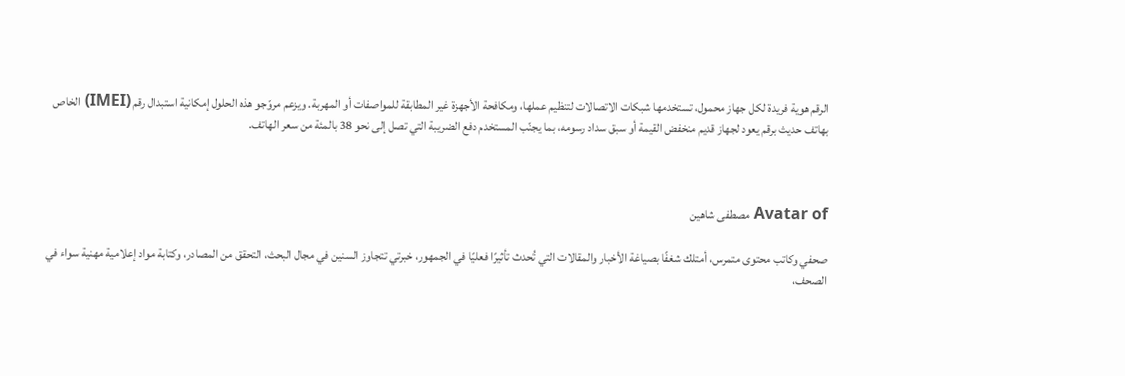الرقم هوية فريدة لكل جهاز محمول، تستخدمها شبكات الاتصالات لتنظيم عملها، ومكافحة الأجهزة غير المطابقة للمواصفات أو المهربة. ويزعم مروّجو هذه الحلول إمكانية استبدال رقم (IMEI) الخاص بهاتف حديث برقم يعود لجهاز قديم منخفض القيمة أو سبق سداد رسومه، بما يجنّب المستخدم دفع الضريبة التي تصل إلى نحو 38 بالمئة من سعر الهاتف.



Avatar of مصطفى شاهين

صحفي وكاتب محتوى متمرس، أمتلك شغفًا بصياغة الأخبار والمقالات التي تُحدث تأثيرًا فعليًا في الجمهور، خبرتي تتجاوز السنين في مجال البحث، التحقق من المصادر، وكتابة مواد إعلامية مهنية سواء في الصحف،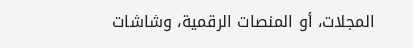المجلات، أو المنصات الرقمية، وشاشات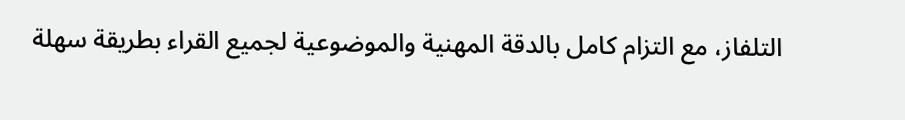التلفاز، مع التزام كامل بالدقة المهنية والموضوعية لجميع القراء بطريقة سهلة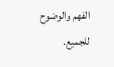الفهم والوضوح للجميع.